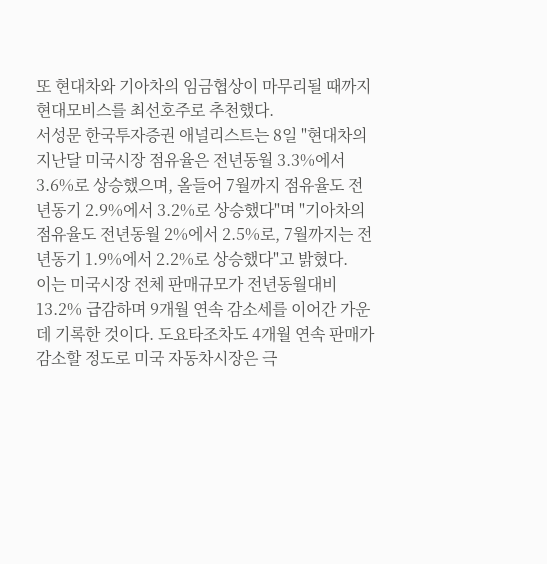또 현대차와 기아차의 임금협상이 마무리될 때까지 현대모비스를 최선호주로 추천했다.
서성문 한국투자증권 애널리스트는 8일 "현대차의 지난달 미국시장 점유율은 전년동월 3.3%에서 3.6%로 상승했으며, 올들어 7월까지 점유율도 전년동기 2.9%에서 3.2%로 상승했다"며 "기아차의 점유율도 전년동월 2%에서 2.5%로, 7월까지는 전년동기 1.9%에서 2.2%로 상승했다"고 밝혔다.
이는 미국시장 전체 판매규모가 전년동월대비 13.2% 급감하며 9개월 연속 감소세를 이어간 가운데 기록한 것이다. 도요타조차도 4개월 연속 판매가 감소할 정도로 미국 자동차시장은 극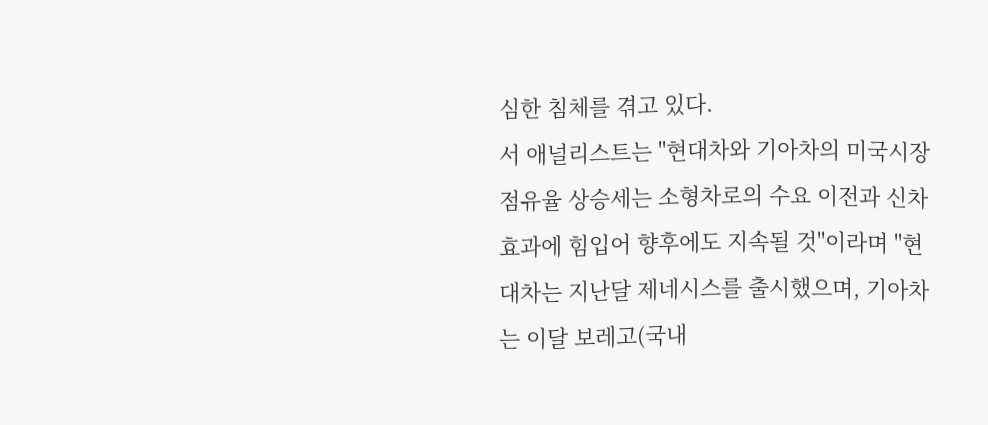심한 침체를 겪고 있다.
서 애널리스트는 "현대차와 기아차의 미국시장 점유율 상승세는 소형차로의 수요 이전과 신차효과에 힘입어 향후에도 지속될 것"이라며 "현대차는 지난달 제네시스를 출시했으며, 기아차는 이달 보레고(국내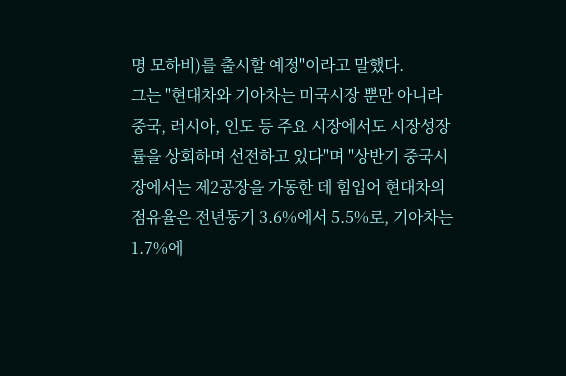명 모하비)를 출시할 예정"이라고 말했다.
그는 "현대차와 기아차는 미국시장 뿐만 아니라 중국, 러시아, 인도 등 주요 시장에서도 시장성장률을 상회하며 선전하고 있다"며 "상반기 중국시장에서는 제2공장을 가동한 데 힘입어 현대차의 점유율은 전년동기 3.6%에서 5.5%로, 기아차는 1.7%에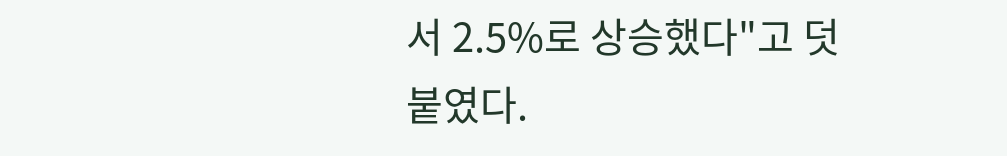서 2.5%로 상승했다"고 덧붙였다.